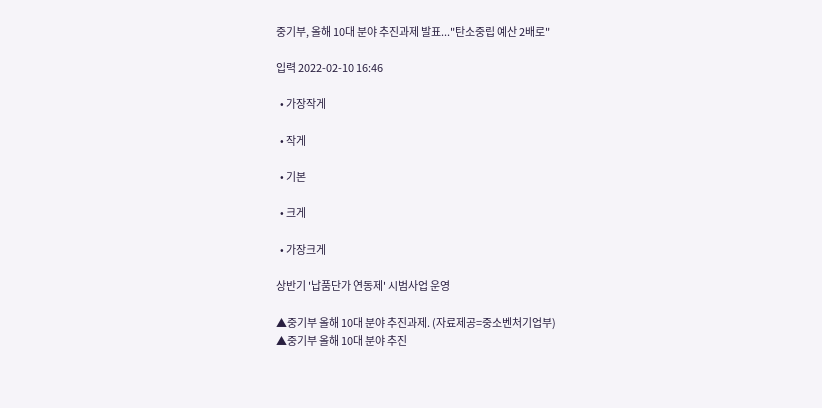중기부, 올해 10대 분야 추진과제 발표..."탄소중립 예산 2배로"

입력 2022-02-10 16:46

  • 가장작게

  • 작게

  • 기본

  • 크게

  • 가장크게

상반기 '납품단가 연동제' 시범사업 운영

▲중기부 올해 10대 분야 추진과제. (자료제공=중소벤처기업부)
▲중기부 올해 10대 분야 추진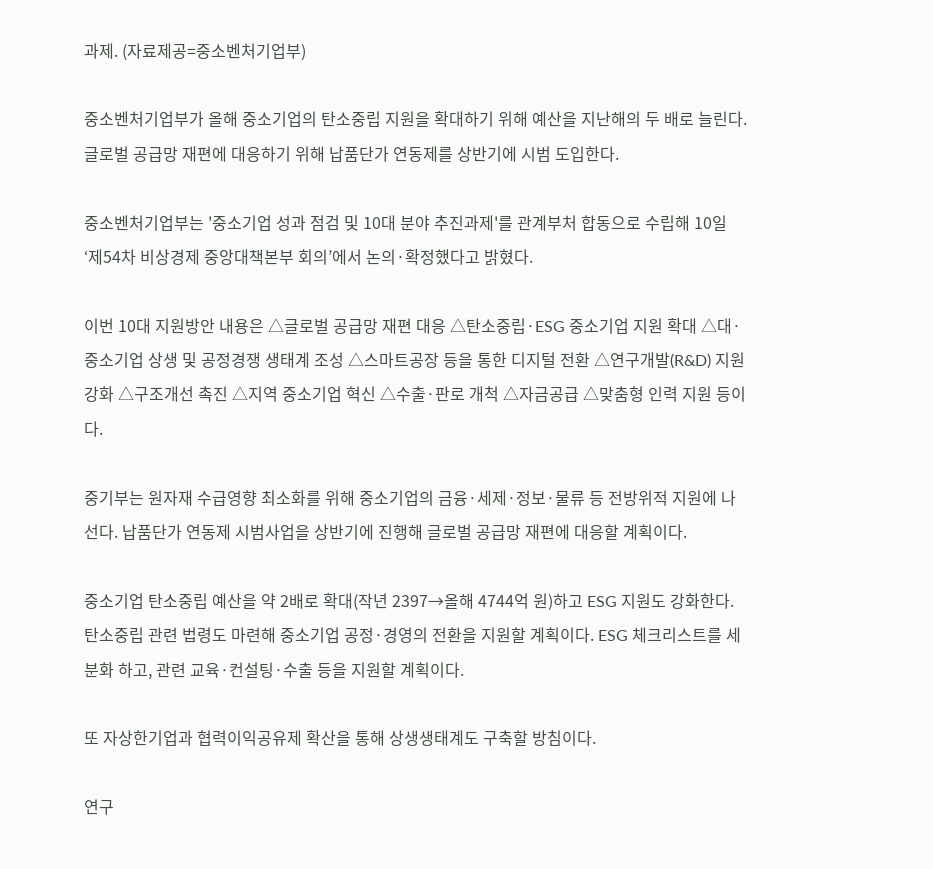과제. (자료제공=중소벤처기업부)

중소벤처기업부가 올해 중소기업의 탄소중립 지원을 확대하기 위해 예산을 지난해의 두 배로 늘린다. 글로벌 공급망 재편에 대응하기 위해 납품단가 연동제를 상반기에 시범 도입한다.

중소벤처기업부는 '중소기업 성과 점검 및 10대 분야 추진과제'를 관계부처 합동으로 수립해 10일 ‘제54차 비상경제 중앙대책본부 회의’에서 논의·확정했다고 밝혔다.

이번 10대 지원방안 내용은 △글로벌 공급망 재편 대응 △탄소중립·ESG 중소기업 지원 확대 △대·중소기업 상생 및 공정경쟁 생태계 조성 △스마트공장 등을 통한 디지털 전환 △연구개발(R&D) 지원 강화 △구조개선 촉진 △지역 중소기업 혁신 △수출·판로 개척 △자금공급 △맞춤형 인력 지원 등이다.

중기부는 원자재 수급영향 최소화를 위해 중소기업의 금융·세제·정보·물류 등 전방위적 지원에 나선다. 납품단가 연동제 시범사업을 상반기에 진행해 글로벌 공급망 재편에 대응할 계획이다.

중소기업 탄소중립 예산을 약 2배로 확대(작년 2397→올해 4744억 원)하고 ESG 지원도 강화한다. 탄소중립 관련 법령도 마련해 중소기업 공정·경영의 전환을 지원할 계획이다. ESG 체크리스트를 세분화 하고, 관련 교육·컨설팅·수출 등을 지원할 계획이다.

또 자상한기업과 협력이익공유제 확산을 통해 상생생태계도 구축할 방침이다.

연구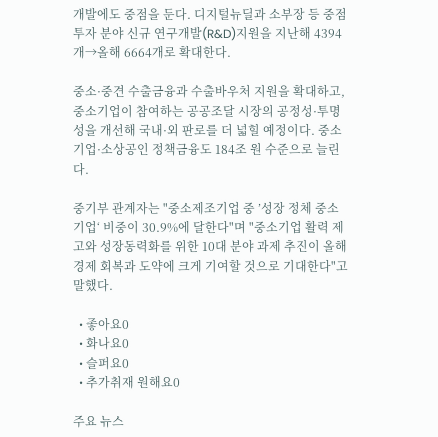개발에도 중점을 둔다. 디지털뉴딜과 소부장 등 중점투자 분야 신규 연구개발(R&D)지원을 지난해 4394개→올해 6664개로 확대한다.

중소·중견 수출금융과 수출바우처 지원을 확대하고, 중소기업이 참여하는 공공조달 시장의 공정성·투명성을 개선해 국내·외 판로를 더 넓힐 예정이다. 중소기업·소상공인 정책금융도 184조 원 수준으로 늘린다.

중기부 관계자는 "중소제조기업 중 ’성장 정체 중소기업‘ 비중이 30.9%에 달한다"며 "중소기업 활력 제고와 성장동력화를 위한 10대 분야 과제 추진이 올해 경제 회복과 도약에 크게 기여할 것으로 기대한다"고 말했다.

  • 좋아요0
  • 화나요0
  • 슬퍼요0
  • 추가취재 원해요0

주요 뉴스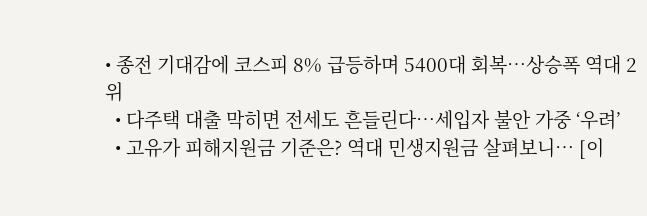• 종전 기대감에 코스피 8% 급등하며 5400대 회복…상승폭 역대 2위
  • 다주택 대출 막히면 전세도 흔들린다…세입자 불안 가중 ‘우려’
  • 고유가 피해지원금 기준은? 역대 민생지원금 살펴보니… [이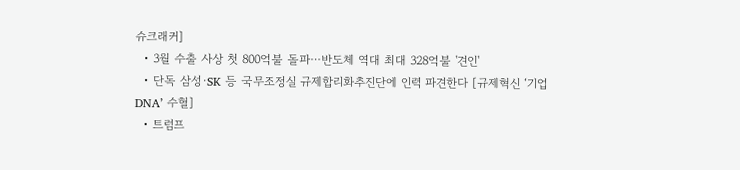슈크래커]
  • 3월 수출 사상 첫 800억불 돌파⋯반도체 역대 최대 328억불 '견인'
  • 단독 삼성·SK 등 국무조정실 규제합리화추진단에 인력 파견한다 [규제혁신 ‘기업 DNA’ 수혈]
  • 트럼프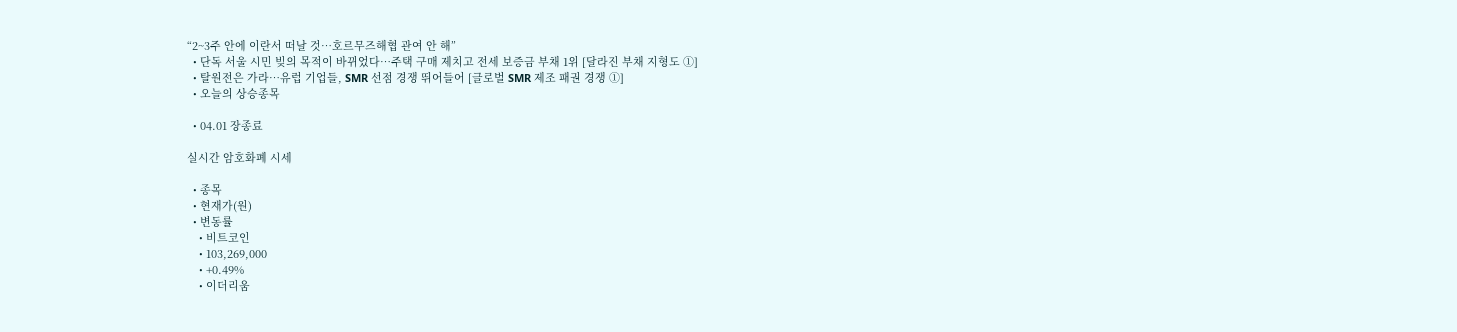“2~3주 안에 이란서 떠날 것…호르무즈해협 관여 안 해”
  • 단독 서울 시민 빚의 목적이 바뀌었다⋯주택 구매 제치고 전세 보증금 부채 1위 [달라진 부채 지형도 ①]
  • 탈원전은 가라…유럽 기업들, SMR 선점 경쟁 뛰어들어 [글로벌 SMR 제조 패권 경쟁 ①]
  • 오늘의 상승종목

  • 04.01 장종료

실시간 암호화폐 시세

  • 종목
  • 현재가(원)
  • 변동률
    • 비트코인
    • 103,269,000
    • +0.49%
    • 이더리움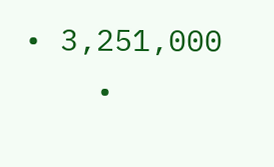• 3,251,000
    •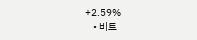+2.59%
    • 비트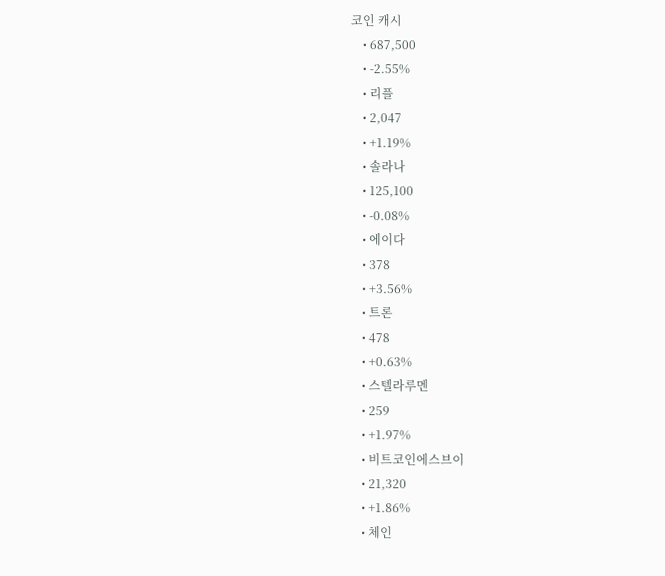코인 캐시
    • 687,500
    • -2.55%
    • 리플
    • 2,047
    • +1.19%
    • 솔라나
    • 125,100
    • -0.08%
    • 에이다
    • 378
    • +3.56%
    • 트론
    • 478
    • +0.63%
    • 스텔라루멘
    • 259
    • +1.97%
    • 비트코인에스브이
    • 21,320
    • +1.86%
    • 체인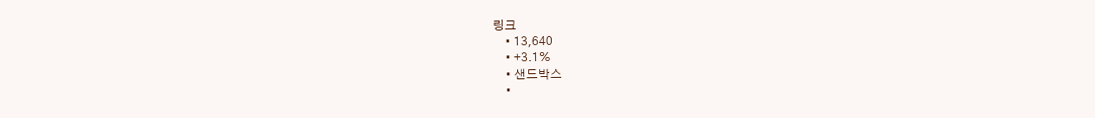링크
    • 13,640
    • +3.1%
    • 샌드박스
    •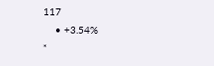117
    • +3.54%
*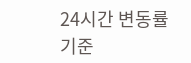24시간 변동률 기준